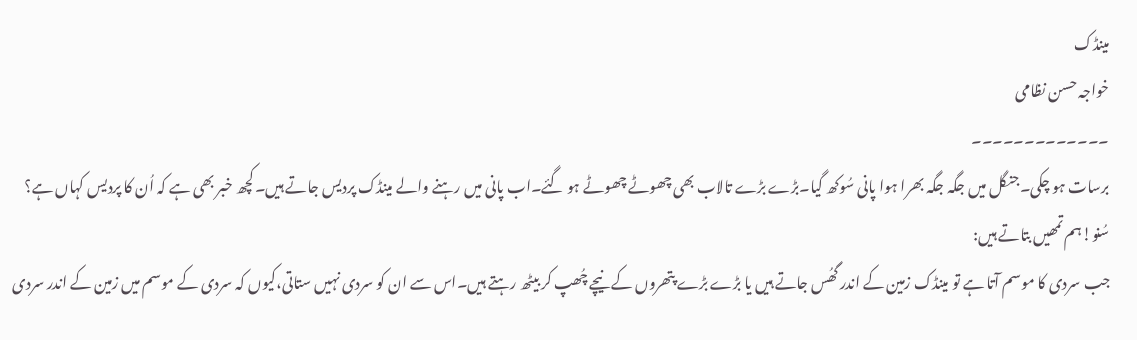مینڈک
خواجہ حسن نظامی
۔۔۔۔۔۔۔۔۔۔۔۔۔
برسات ہو چکی۔جنگل میں جگہ جگہ بھرا ہوا پانی سُوکھ گیا۔بڑے بڑے تالاب بھی چھوٹے چھوٹے ہو گئے۔اب پانی میں رہنے والے مینڈک پردیس جاتے ہیں۔کچھ خبر بھی ہے کہ اُن کا پردیس کہاں ہے؟
سُنو!ہم تمھیں بتاتے ہیں:
جب سردی کا موسم آتا ہے تو مینڈک زمین کے اندر گھُس جاتے ہیں یا بڑے بڑے پتھروں کے نیچے چُھپ کر بیٹھ رہتے ہیں۔اس سے ان کو سردی نہیں ستاتی،کیوں کہ سردی کے موسم میں زمین کے اندر سردی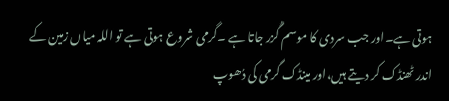ہوتی ہے۔اور جب سردی کا موسم گُزر جاتا ہے ۔گرمی شروع ہوتی ہے تو اللہ میاں زمین کے اندر ٹھنڈک کر دیتے ہیں،اور مینڈک گرمی کی دُھوپ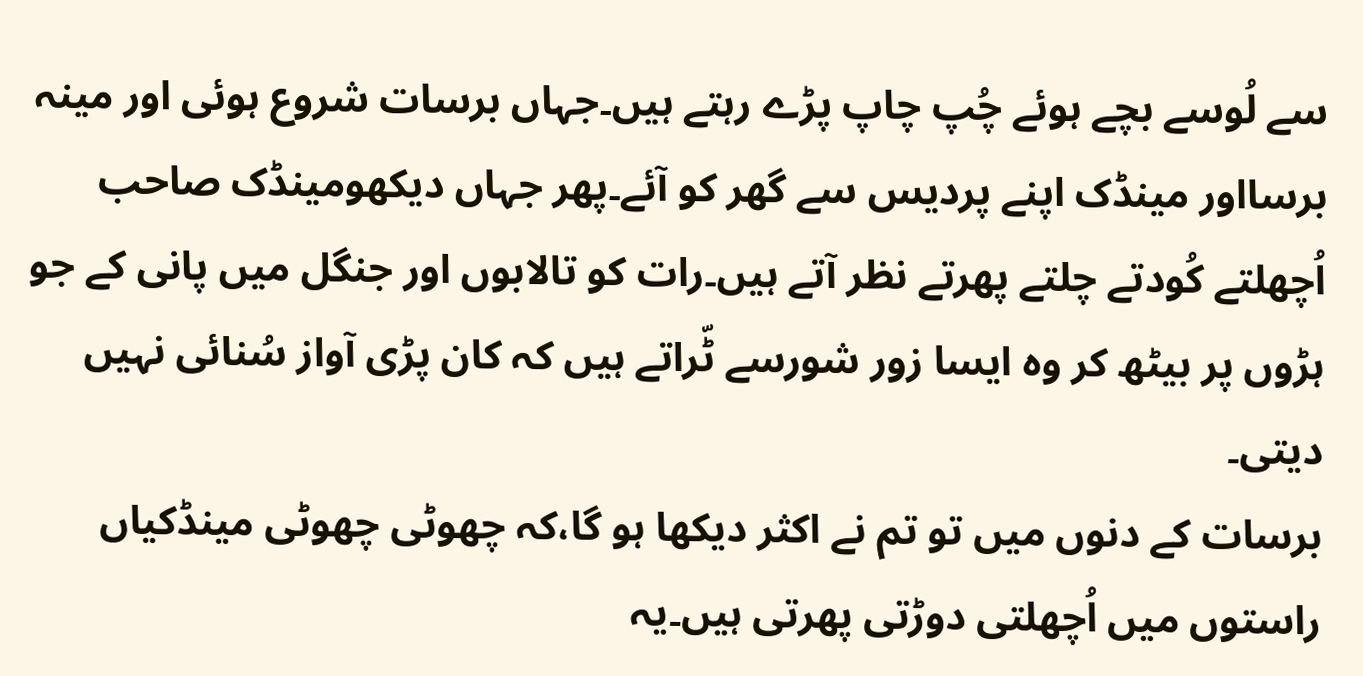سے لُوسے بچے ہوئے چُپ چاپ پڑے رہتے ہیں۔جہاں برسات شروع ہوئی اور مینہ برسااور مینڈک اپنے پردیس سے گھر کو آئے۔پھر جہاں دیکھومینڈک صاحب اُچھلتے کُودتے چلتے پھرتے نظر آتے ہیں۔رات کو تالابوں اور جنگل میں پانی کے جو ہڑوں پر بیٹھ کر وہ ایسا زور شورسے ٹّراتے ہیں کہ کان پڑی آواز سُنائی نہیں دیتی۔
برسات کے دنوں میں تو تم نے اکثر دیکھا ہو گا،کہ چھوٹی چھوٹی مینڈکیاں راستوں میں اُچھلتی دوڑتی پھرتی ہیں۔یہ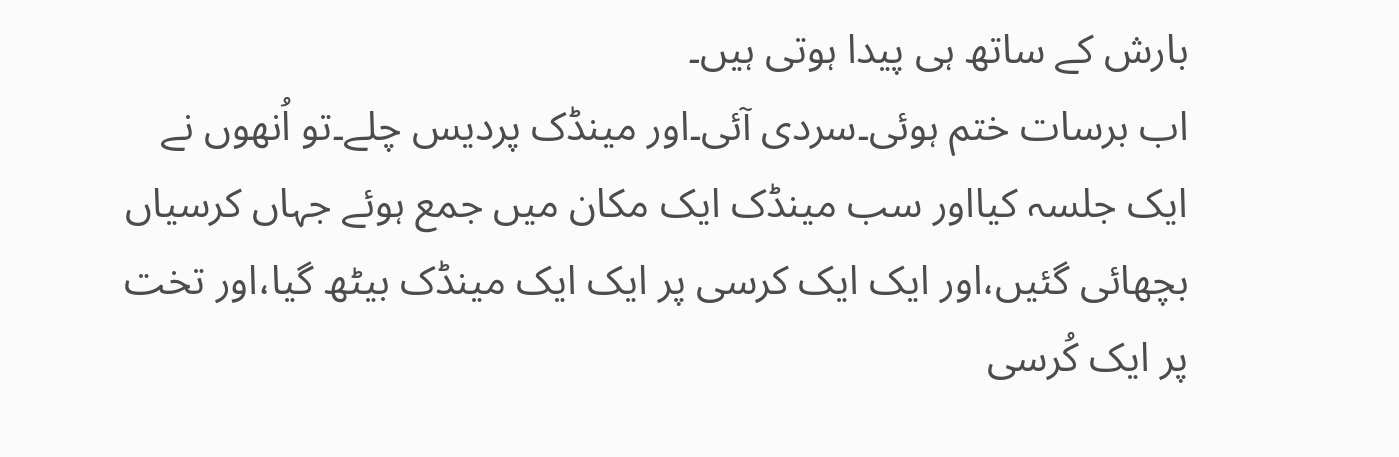بارش کے ساتھ ہی پیدا ہوتی ہیں۔
اب برسات ختم ہوئی۔سردی آئی۔اور مینڈک پردیس چلے۔تو اُنھوں نے ایک جلسہ کیااور سب مینڈک ایک مکان میں جمع ہوئے جہاں کرسیاں بچھائی گئیں،اور ایک ایک کرسی پر ایک ایک مینڈک بیٹھ گیا،اور تخت پر ایک کُرسی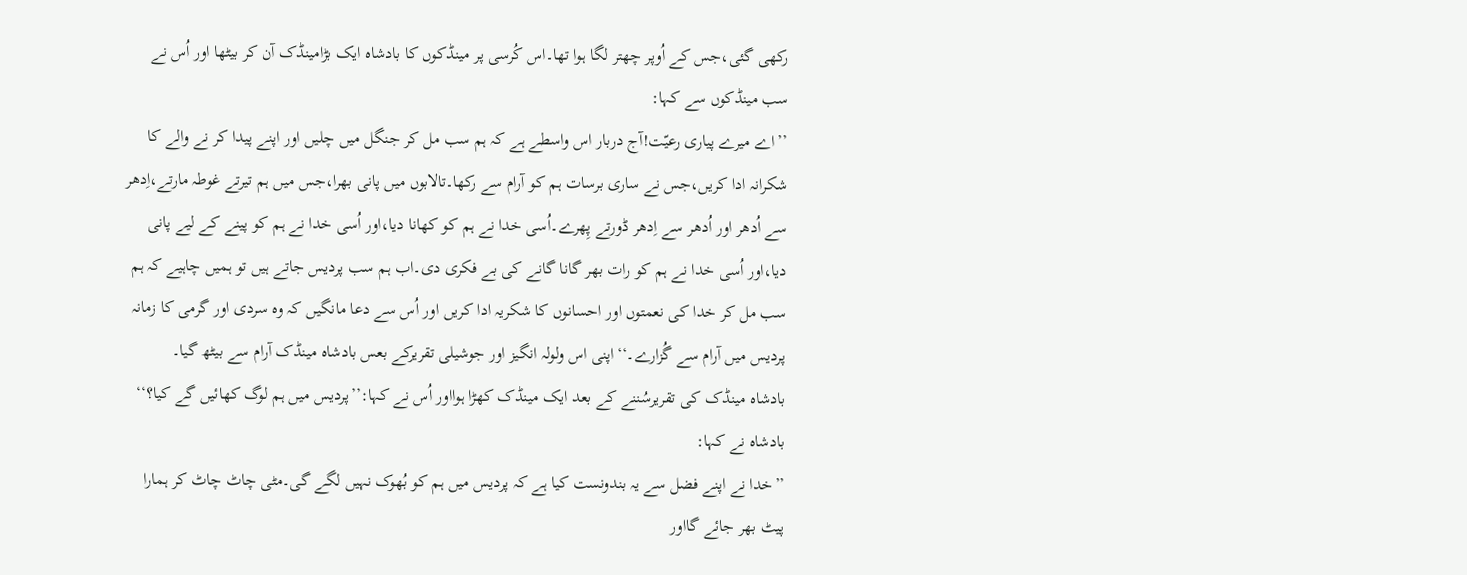رکھی گئی،جس کے اُوپر چھتر لگا ہوا تھا۔اس کُرسی پر مینڈکوں کا بادشاہ ایک بڑامینڈک آن کر بیٹھا اور اُس نے سب مینڈکوں سے کہا:
’’اے میرے پیاری رعیّت!آج دربار اس واسطے ہے کہ ہم سب مل کر جنگل میں چلیں اور اپنے پیدا کر نے والے کا شکرانہ ادا کریں،جس نے ساری برسات ہم کو آرام سے رکھا۔تالابوں میں پانی بھرا،جس میں ہم تیرتے غوطہ مارتے،اِدھر سے اُدھر اور اُدھر سے اِدھر ڈورتے پِھرے۔اُسی خدا نے ہم کو کھانا دیا،اور اُسی خدا نے ہم کو پینے کے لیے پانی دیا،اور اُسی خدا نے ہم کو رات بھر گانا گانے کی بے فکری دی۔اب ہم سب پردیس جاتے ہیں تو ہمیں چاہیے کہ ہم سب مل کر خدا کی نعمتوں اور احسانوں کا شکریہ ادا کریں اور اُس سے دعا مانگیں کہ وہ سردی اور گرمی کا زمانہ پردیس میں آرام سے گُزارے۔‘‘اپنی اس ولولہ انگیز اور جوشیلی تقریرکے بعس بادشاہ مینڈک آرام سے بیٹھ گیا۔
بادشاہ مینڈک کی تقریرسُننے کے بعد ایک مینڈک کھڑا ہوااور اُس نے کہا:’’پردیس میں ہم لوگ کھائیں گے کیا؟‘‘
بادشاہ نے کہا:
’’خدا نے اپنے فضل سے یہ بندونست کیا ہے کہ پردیس میں ہم کو بُھوک نہیں لگے گی۔مٹی چاٹ چاٹ کر ہمارا پیٹ بھر جائے گااور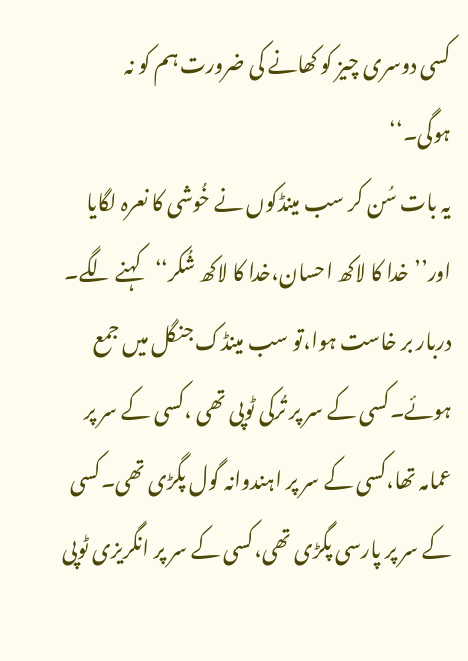کسی دوسری چیز کو کھانے کی ضرورت ہم کو نہ ہوگی۔‘‘
یہ بات سُن کر سب مینڈکوں نے خُوشی کا نعرہ لگایا اور’’خدا کا لاکھ احسان،خدا کا لاکھ شُکر‘‘کہنے لگے۔
دربار بر خاست ہوا،تو سب مینڈک جنگل میں جمع ہوئے۔کسی کے سر پر تُرکی ٹوپی تھی ،کسی کے سر پر عمامہ تھا،کسی کے سر پر اہندوانہ گول پگڑی تھی۔کسی کے سر پر پارسی پگڑی تھی،کسی کے سر پر انگریزی ٹوپی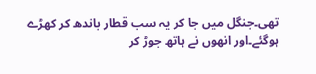تھی۔جنگل میں جا کر یہ سب قطار باندھ کر کھڑے ہوگئے۔اور انھوں نے ہاتھ جوڑ کر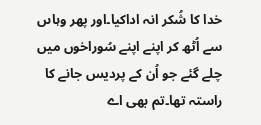خدا کا شُکر انہ اداکیا۔اور پھر وہاںں سے اُٹھ کر اپنے اپنے سُوراخوں میں چلے گئے جو اُن کے پردیس جانے کا راستہ تھا۔تم بھی اے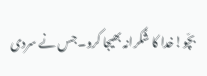بچّو!خدا کا شُکرانہ بھیجا کرو۔جس نے سردی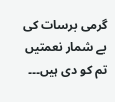گرمی برسات کی بے شمار نعمتیں تم کو دی ہیں۔۔۔